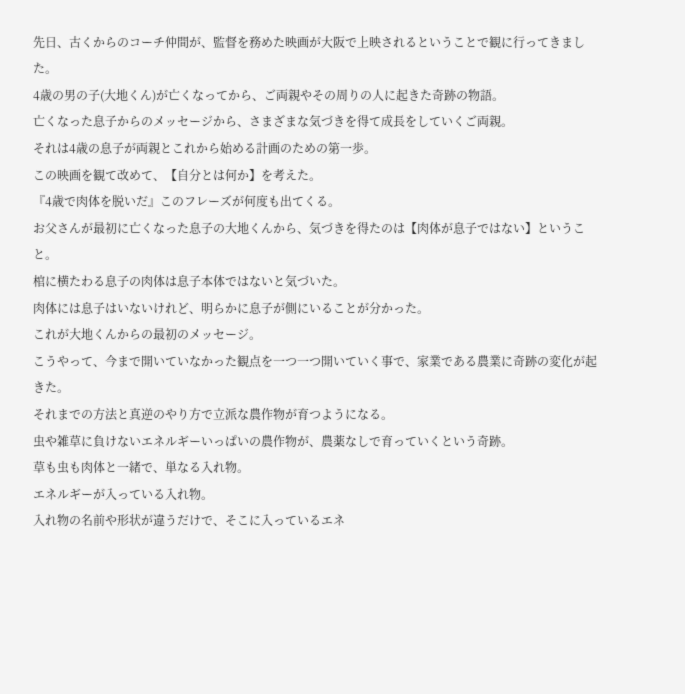先日、古くからのコーチ仲間が、監督を務めた映画が大阪で上映されるということで観に行ってきました。
4歳の男の子(大地くん)が亡くなってから、ご両親やその周りの人に起きた奇跡の物語。
亡くなった息子からのメッセージから、さまざまな気づきを得て成長をしていくご両親。
それは4歳の息子が両親とこれから始める計画のための第一歩。
この映画を観て改めて、【自分とは何か】を考えた。
『4歳で肉体を脱いだ』このフレーズが何度も出てくる。
お父さんが最初に亡くなった息子の大地くんから、気づきを得たのは【肉体が息子ではない】ということ。
棺に横たわる息子の肉体は息子本体ではないと気づいた。
肉体には息子はいないけれど、明らかに息子が側にいることが分かった。
これが大地くんからの最初のメッセージ。
こうやって、今まで開いていなかった観点を一つ一つ開いていく事で、家業である農業に奇跡の変化が起きた。
それまでの方法と真逆のやり方で立派な農作物が育つようになる。
虫や雑草に負けないエネルギーいっぱいの農作物が、農薬なしで育っていくという奇跡。
草も虫も肉体と一緒で、単なる入れ物。
エネルギーが入っている入れ物。
入れ物の名前や形状が違うだけで、そこに入っているエネ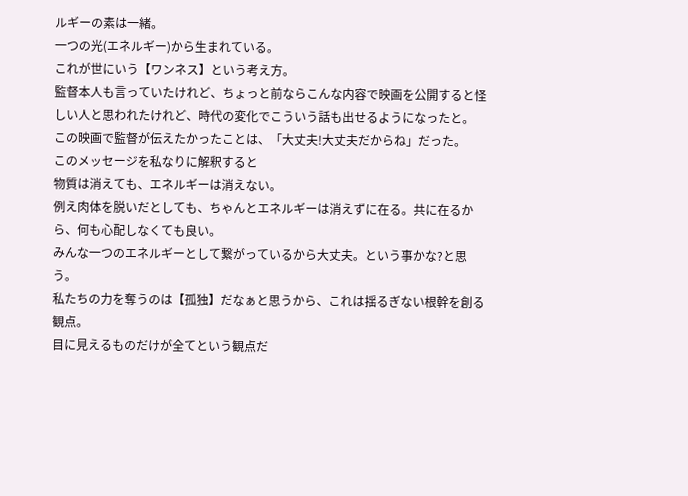ルギーの素は一緒。
一つの光(エネルギー)から生まれている。
これが世にいう【ワンネス】という考え方。
監督本人も言っていたけれど、ちょっと前ならこんな内容で映画を公開すると怪しい人と思われたけれど、時代の変化でこういう話も出せるようになったと。
この映画で監督が伝えたかったことは、「大丈夫!大丈夫だからね」だった。
このメッセージを私なりに解釈すると
物質は消えても、エネルギーは消えない。
例え肉体を脱いだとしても、ちゃんとエネルギーは消えずに在る。共に在るから、何も心配しなくても良い。
みんな一つのエネルギーとして繋がっているから大丈夫。という事かな?と思う。
私たちの力を奪うのは【孤独】だなぁと思うから、これは揺るぎない根幹を創る観点。
目に見えるものだけが全てという観点だ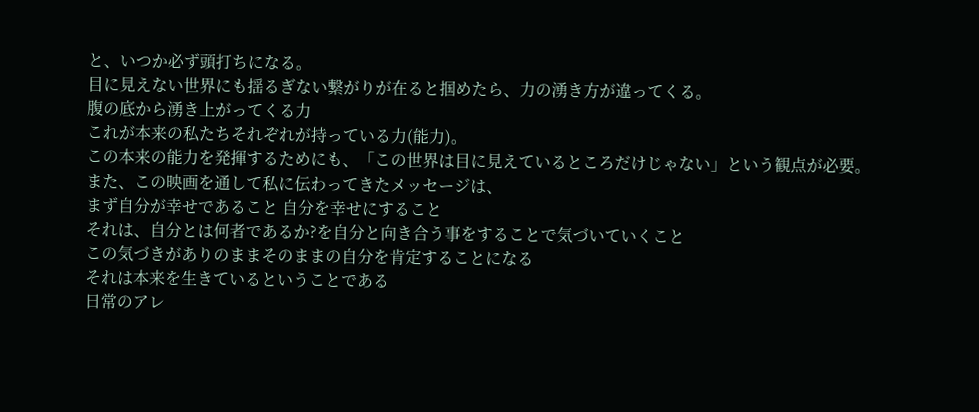と、いつか必ず頭打ちになる。
目に見えない世界にも揺るぎない繋がりが在ると掴めたら、力の湧き方が違ってくる。
腹の底から湧き上がってくる力
これが本来の私たちそれぞれが持っている力(能力)。
この本来の能力を発揮するためにも、「この世界は目に見えているところだけじゃない」という観点が必要。
また、この映画を通して私に伝わってきたメッセージは、
まず自分が幸せであること 自分を幸せにすること
それは、自分とは何者であるか?を自分と向き合う事をすることで気づいていくこと
この気づきがありのままそのままの自分を肯定することになる
それは本来を生きているということである
日常のアレ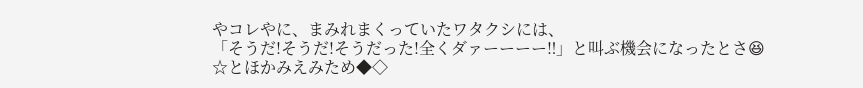やコレやに、まみれまくっていたワタクシには、
「そうだ!そうだ!そうだった!全くダァーーーー‼」と叫ぶ機会になったとさ😆
☆とほかみえみため◆◇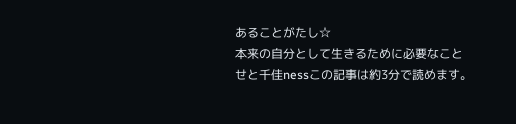あることがたし☆
本来の自分として生きるために必要なこと
せと千佳nessこの記事は約3分で読めます。